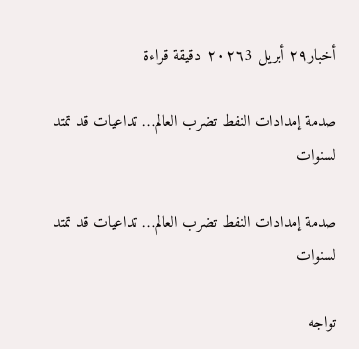أخبار٢٩ أبريل ٢٠٢٦3 دقيقة قراءة

صدمة إمدادات النفط تضرب العالم… تداعيات قد تمتد لسنوات

صدمة إمدادات النفط تضرب العالم… تداعيات قد تمتد لسنوات

تواجه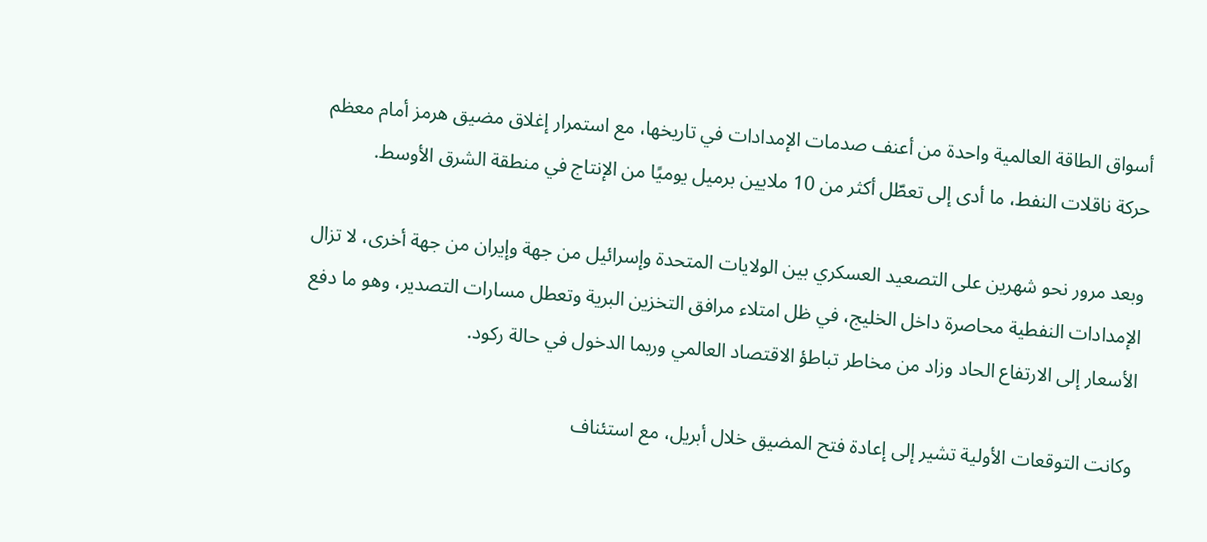أسواق الطاقة العالمية واحدة من أعنف صدمات الإمدادات في تاريخها، مع استمرار إغلاق مضيق هرمز أمام معظم حركة ناقلات النفط، ما أدى إلى تعطّل أكثر من 10 ملايين برميل يوميًا من الإنتاج في منطقة الشرق الأوسط.

وبعد مرور نحو شهرين على التصعيد العسكري بين الولايات المتحدة وإسرائيل من جهة وإيران من جهة أخرى، لا تزال الإمدادات النفطية محاصرة داخل الخليج، في ظل امتلاء مرافق التخزين البرية وتعطل مسارات التصدير، وهو ما دفع الأسعار إلى الارتفاع الحاد وزاد من مخاطر تباطؤ الاقتصاد العالمي وربما الدخول في حالة ركود.

وكانت التوقعات الأولية تشير إلى إعادة فتح المضيق خلال أبريل، مع استئناف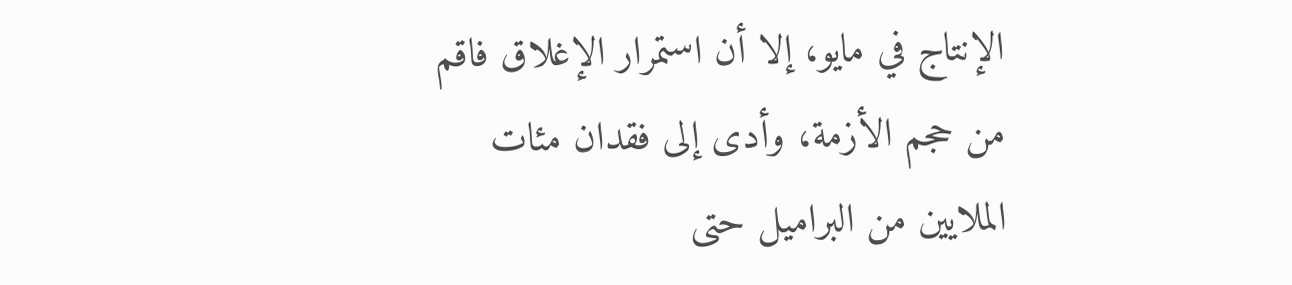الإنتاج في مايو، إلا أن استمرار الإغلاق فاقم من حجم الأزمة، وأدى إلى فقدان مئات الملايين من البراميل حتى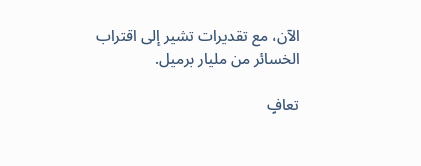الآن، مع تقديرات تشير إلى اقتراب الخسائر من مليار برميل.

تعافٍ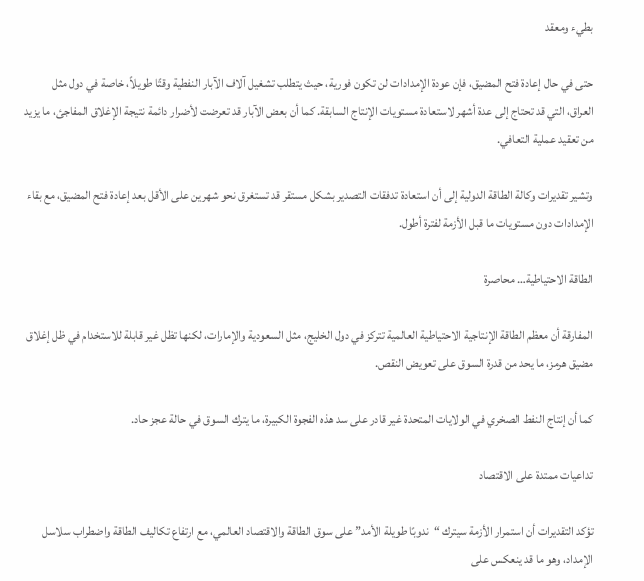بطيء ومعقد

حتى في حال إعادة فتح المضيق، فإن عودة الإمدادات لن تكون فورية، حيث يتطلب تشغيل آلاف الآبار النفطية وقتًا طويلاً، خاصة في دول مثل العراق، التي قد تحتاج إلى عدة أشهر لاستعادة مستويات الإنتاج السابقة. كما أن بعض الآبار قد تعرضت لأضرار دائمة نتيجة الإغلاق المفاجئ، ما يزيد من تعقيد عملية التعافي.

وتشير تقديرات وكالة الطاقة الدولية إلى أن استعادة تدفقات التصدير بشكل مستقر قد تستغرق نحو شهرين على الأقل بعد إعادة فتح المضيق، مع بقاء الإمدادات دون مستويات ما قبل الأزمة لفترة أطول.

الطاقة الاحتياطية… محاصرة

المفارقة أن معظم الطاقة الإنتاجية الاحتياطية العالمية تتركز في دول الخليج، مثل السعودية والإمارات، لكنها تظل غير قابلة للاستخدام في ظل إغلاق مضيق هرمز، ما يحد من قدرة السوق على تعويض النقص.

كما أن إنتاج النفط الصخري في الولايات المتحدة غير قادر على سد هذه الفجوة الكبيرة، ما يترك السوق في حالة عجز حاد.

تداعيات ممتدة على الاقتصاد

تؤكد التقديرات أن استمرار الأزمة سيترك “ندوبًا طويلة الأمد” على سوق الطاقة والاقتصاد العالمي، مع ارتفاع تكاليف الطاقة واضطراب سلاسل الإمداد، وهو ما قد ينعكس على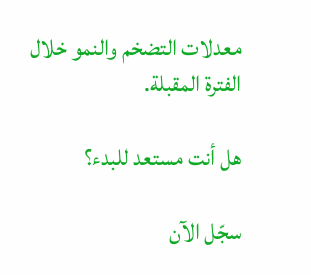معدلات التضخم والنمو خلال الفترة المقبلة.

هل أنت مستعد للبدء؟

سجّل الآن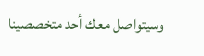وسيتواصل معك أحد متخصصينا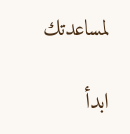لمساعدتك

ابدأ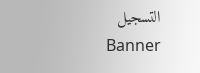التسجيل
Banner